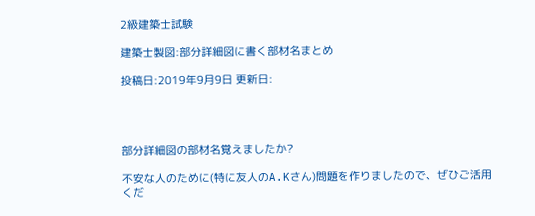2級建築士試験

建築士製図:部分詳細図に書く部材名まとめ

投稿日:2019年9月9日 更新日:




部分詳細図の部材名覚えましたか?

不安な人のために(特に友人のA.Kさん)問題を作りましたので、ぜひご活用くだ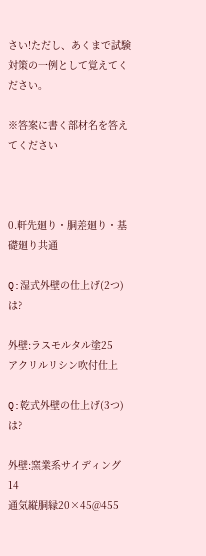さい!ただし、あくまで試験対策の一例として覚えてください。

※答案に書く部材名を答えてください



0.軒先廻り・胴差廻り・基礎廻り共通

Q:湿式外壁の仕上げ(2つ)は?

外壁:ラスモルタル塗25
アクリルリシン吹付仕上

Q:乾式外壁の仕上げ(3つ)は?

外壁:窯業系サイディング14
通気縦胴縁20×45@455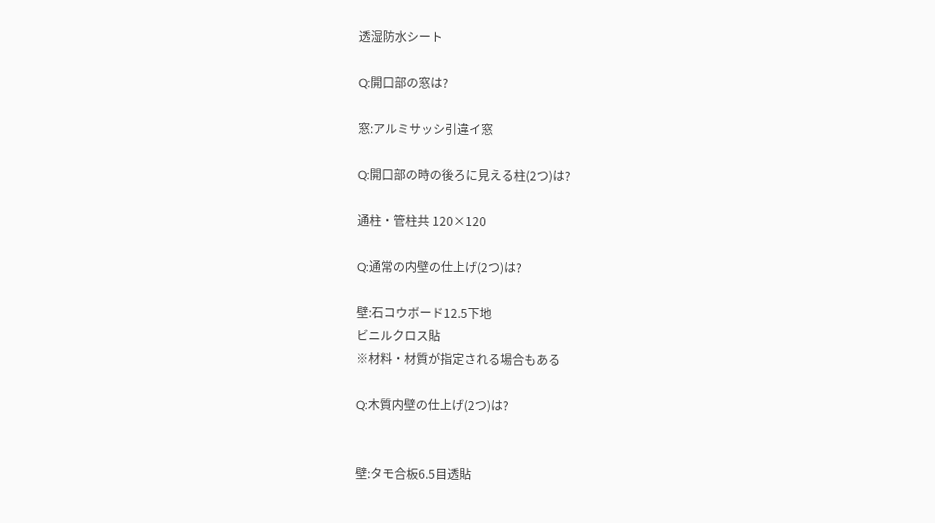透湿防水シート

Q:開口部の窓は?

窓:アルミサッシ引違イ窓

Q:開口部の時の後ろに見える柱(2つ)は?

通柱・管柱共 120×120

Q:通常の内壁の仕上げ(2つ)は?

壁:石コウボード12.5下地
ビニルクロス貼
※材料・材質が指定される場合もある

Q:木質内壁の仕上げ(2つ)は?


壁:タモ合板6.5目透貼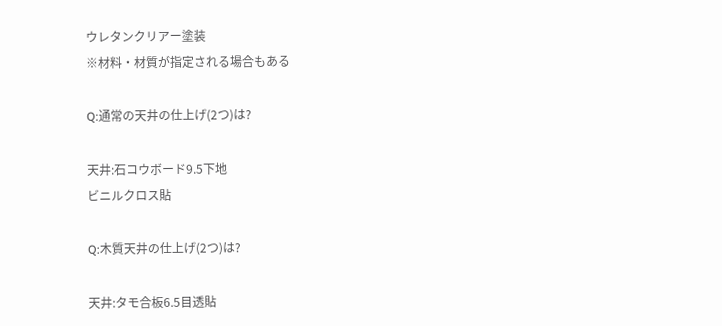ウレタンクリアー塗装
※材料・材質が指定される場合もある

Q:通常の天井の仕上げ(2つ)は?

天井:石コウボード9.5下地
ビニルクロス貼

Q:木質天井の仕上げ(2つ)は?

天井:タモ合板6.5目透貼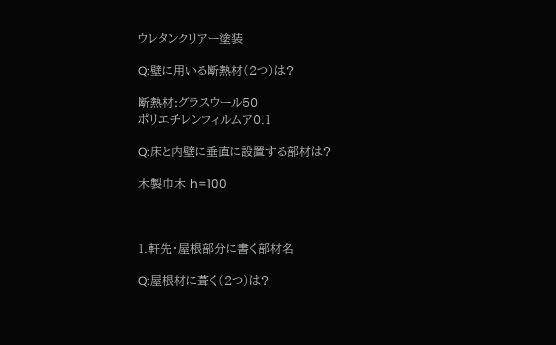ウレタンクリアー塗装

Q:壁に用いる断熱材(2つ)は?

断熱材:グラスウール50
ポリエチレンフィルムア0.1

Q:床と内壁に垂直に設置する部材は?

木製巾木 h=100



1.軒先・屋根部分に書く部材名

Q:屋根材に葺く(2つ)は?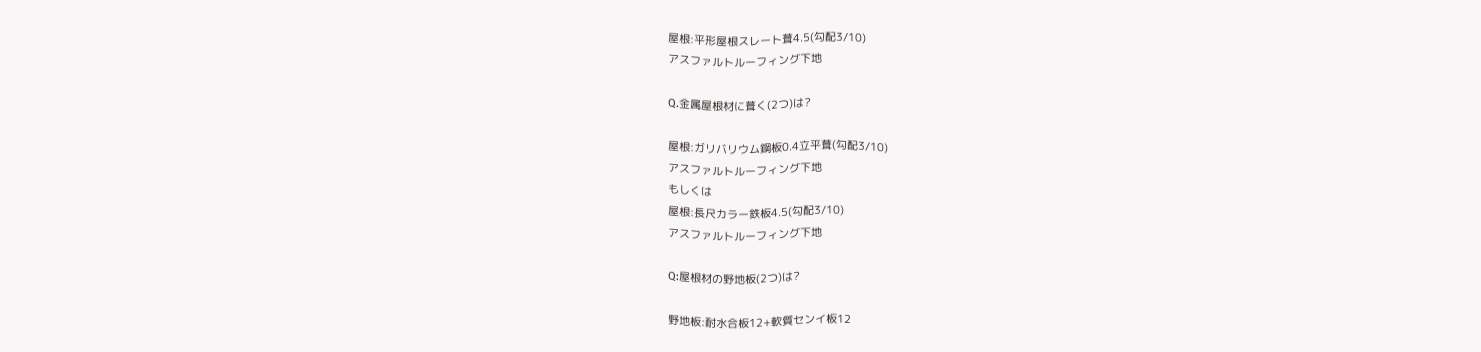屋根:平形屋根スレート葺4.5(勾配3/10)
アスファルトルーフィング下地

Q.金属屋根材に葺く(2つ)は?

屋根:ガリバリウム鋼板0.4立平葺(勾配3/10)
アスファルトルーフィング下地
もしくは
屋根:長尺カラー鉄板4.5(勾配3/10)
アスファルトルーフィング下地

Q:屋根材の野地板(2つ)は?

野地板:耐水合板12+軟質センイ板12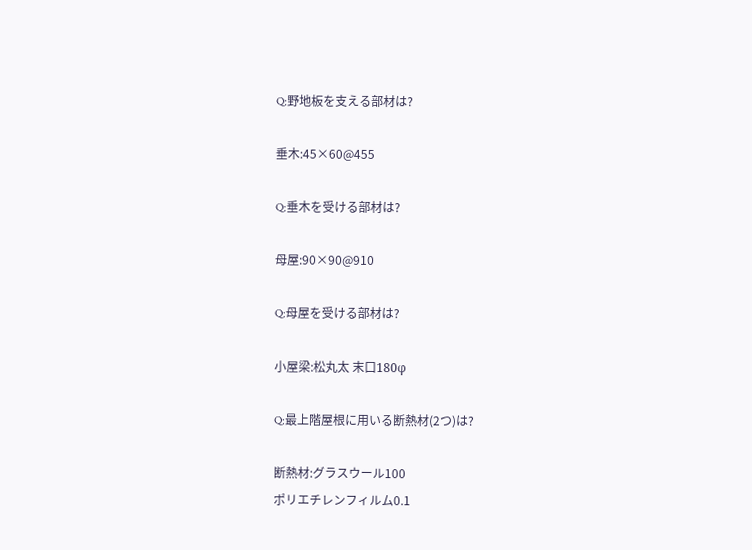Q:野地板を支える部材は?

垂木:45×60@455

Q:垂木を受ける部材は?

母屋:90×90@910

Q:母屋を受ける部材は?

小屋梁:松丸太 末口180φ

Q:最上階屋根に用いる断熱材(2つ)は?

断熱材:グラスウール100
ポリエチレンフィルム0.1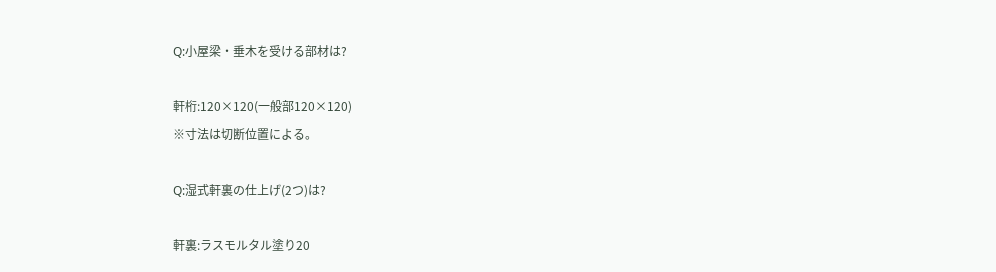Q:小屋梁・垂木を受ける部材は?

軒桁:120×120(一般部120×120)
※寸法は切断位置による。

Q:湿式軒裏の仕上げ(2つ)は?

軒裏:ラスモルタル塗り20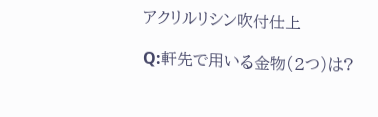アクリルリシン吹付仕上

Q:軒先で用いる金物(2つ)は?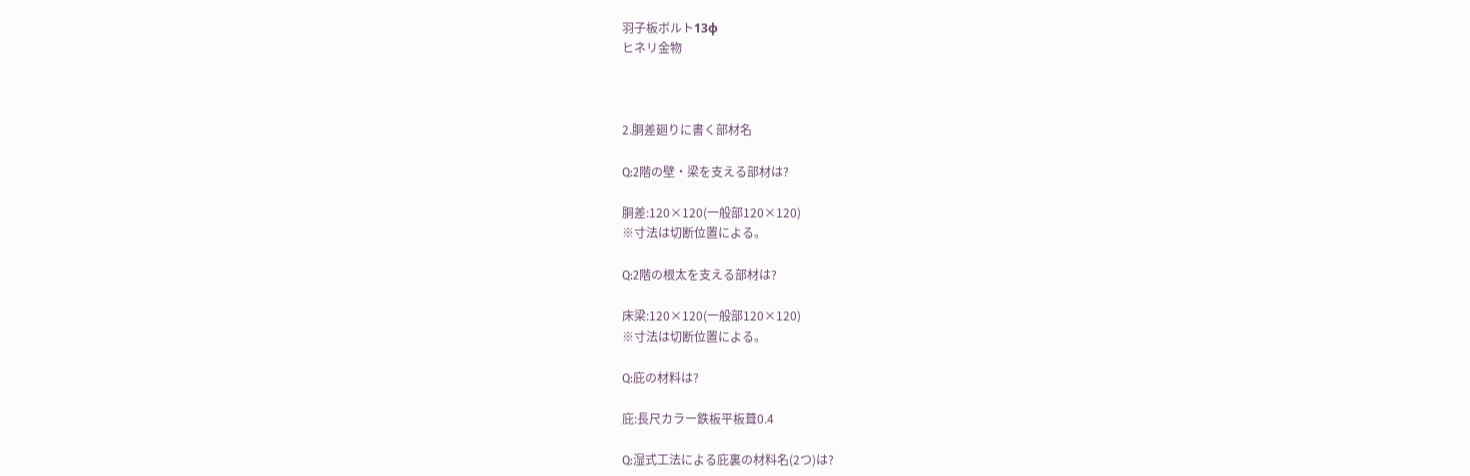羽子板ボルト13φ
ヒネリ金物



2.胴差廻りに書く部材名

Q:2階の壁・梁を支える部材は?

胴差:120×120(一般部120×120)
※寸法は切断位置による。

Q:2階の根太を支える部材は?

床梁:120×120(一般部120×120)
※寸法は切断位置による。

Q:庇の材料は?

庇:長尺カラー鉄板平板葺0.4

Q:湿式工法による庇裏の材料名(2つ)は?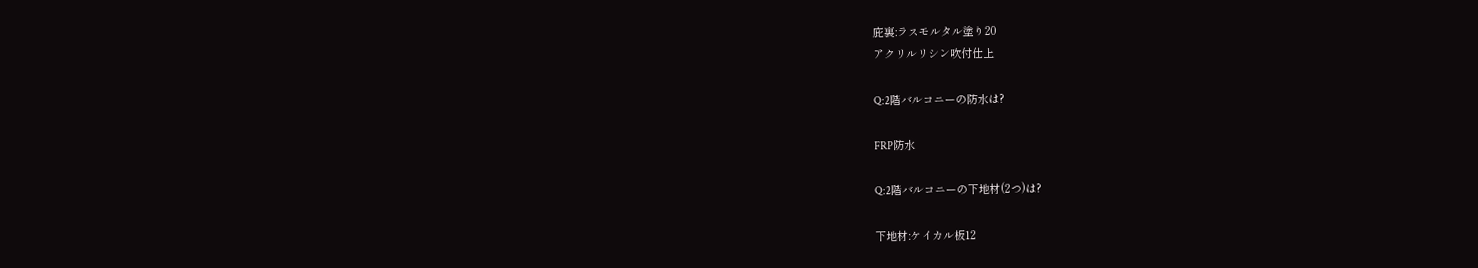庇裏:ラスモルタル塗り20
アクリルリシン吹付仕上

Q:2階バルコニーの防水は?

FRP防水

Q:2階バルコニーの下地材(2つ)は?

下地材:ケイカル板12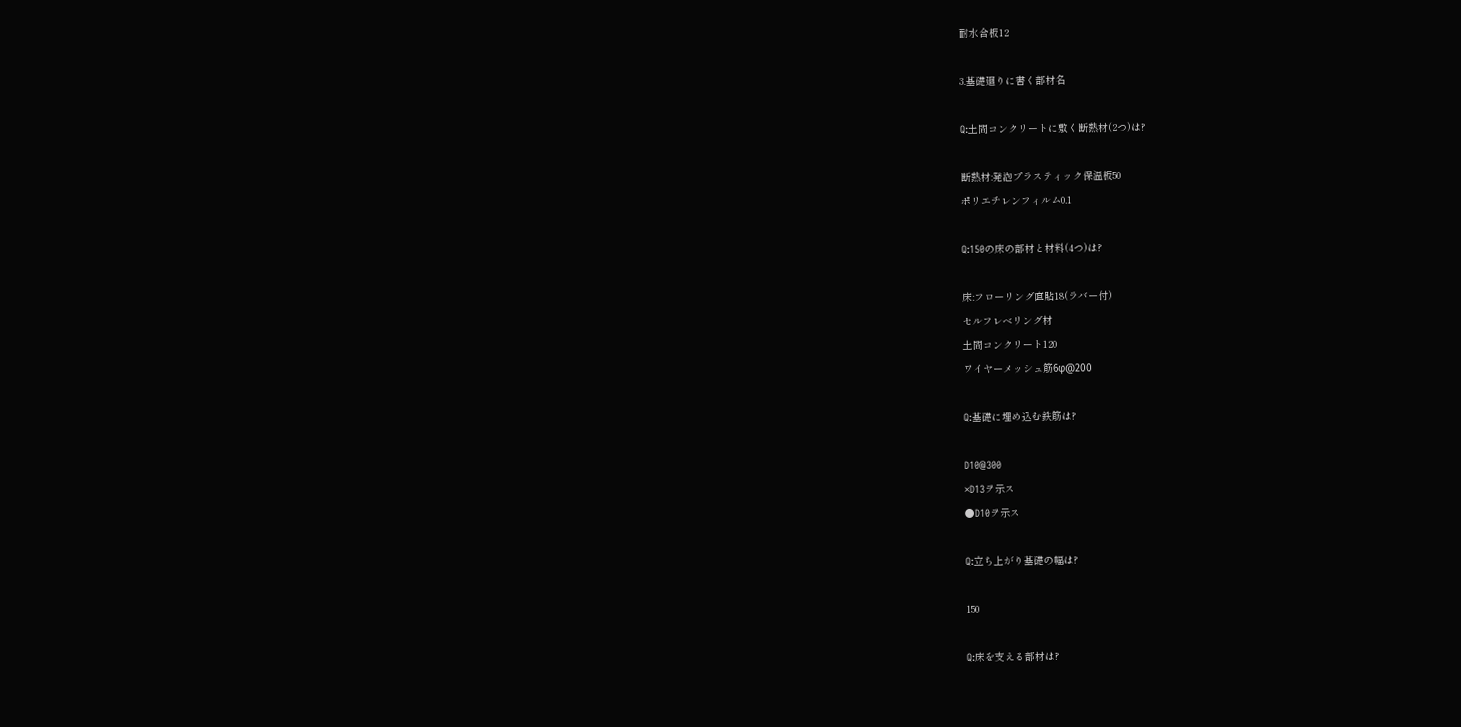耐水合板12

3.基礎廻りに書く部材名

Q:土間コンクリートに敷く断熱材(2つ)は?

断熱材:発泡プラスティック保温板50
ポリエチレンフィルム0.1

Q:150の床の部材と材料(4つ)は?

床:フローリング直貼18(ラバー付)
セルフレベリング材
土間コンクリート120
ワイヤーメッシュ筋6φ@200

Q:基礎に埋め込む鉄筋は?

D10@300
×D13ヲ示ス
●D10ヲ示ス

Q:立ち上がり基礎の幅は?

150

Q:床を支える部材は?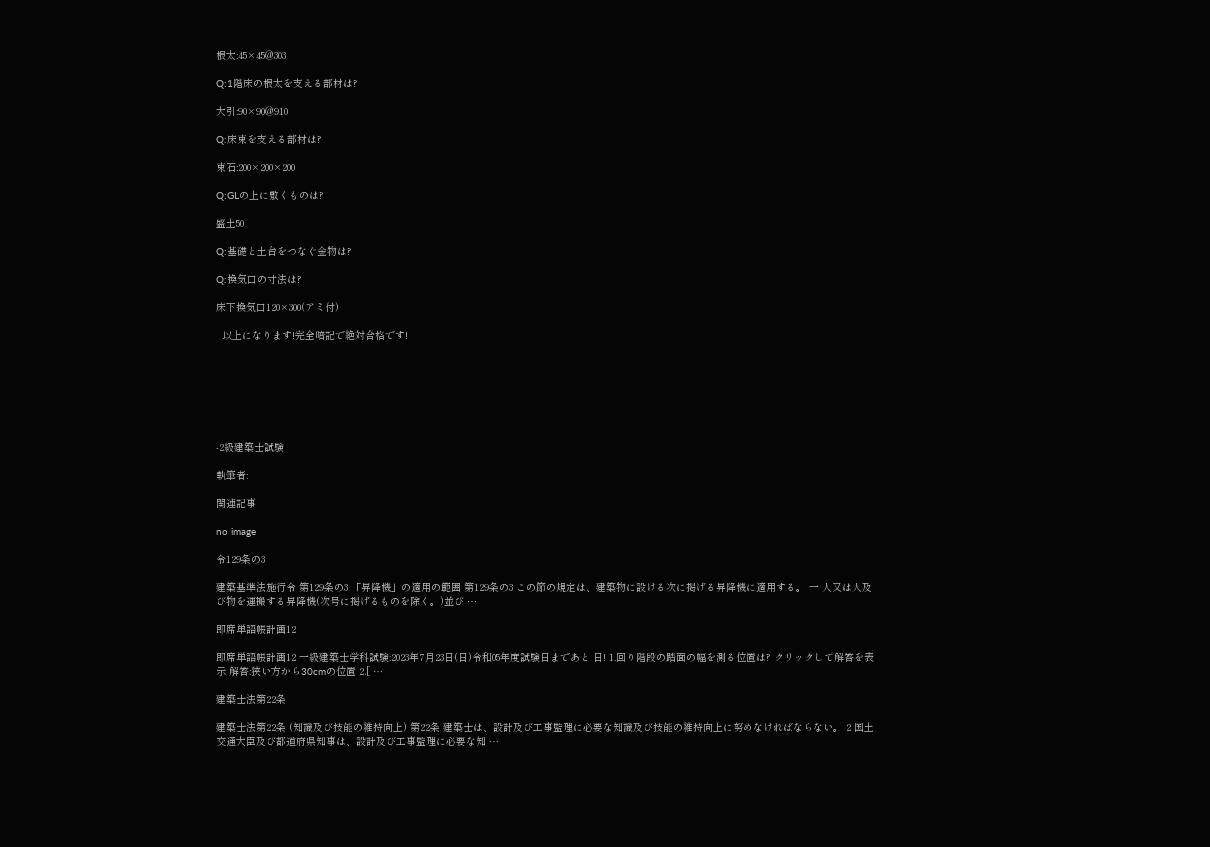根太:45×45@303

Q:1階床の根太を支える部材は?

大引:90×90@910

Q:床束を支える部材は?

束石:200×200×200

Q:GLの上に敷くものは?

盛土50

Q:基礎と土台をつなぐ金物は?

Q:換気口の寸法は?

床下換気口120×300(アミ付)

  以上になります!完全暗記で絶対合格です!







-2級建築士試験

執筆者:

関連記事

no image

令129条の3

建築基準法施行令 第129条の3 「昇降機」の適用の範囲 第129条の3 この節の規定は、建築物に設ける次に掲げる昇降機に適用する。 一 人又は人及び物を運搬する昇降機(次号に掲げるものを除く。)並び …

即席単語帳計画12

即席単語帳計画12 一級建築士学科試験:2023年7月23日(日)令和05年度試験日まであと 日! 1.回り階段の踏面の幅を測る位置は? クリックして解答を表示 解答:狭い方から30cmの位置 2.[ …

建築士法第22条

建築士法第22条 (知識及び技能の維持向上) 第22条 建築士は、設計及び工事監理に必要な知識及び技能の維持向上に努めなければならない。 2 国土交通大臣及び都道府県知事は、設計及び工事監理に必要な知 …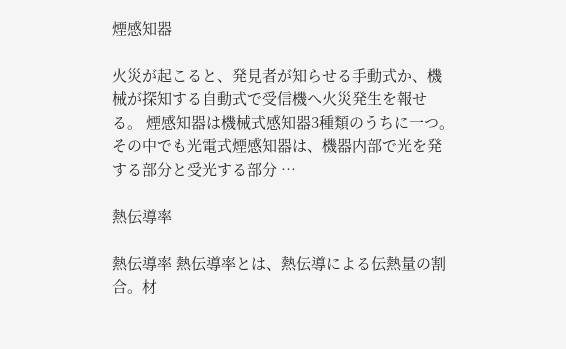煙感知器

火災が起こると、発見者が知らせる手動式か、機械が探知する自動式で受信機へ火災発生を報せる。 煙感知器は機械式感知器3種類のうちに一つ。その中でも光電式煙感知器は、機器内部で光を発する部分と受光する部分 …

熱伝導率

熱伝導率 熱伝導率とは、熱伝導による伝熱量の割合。材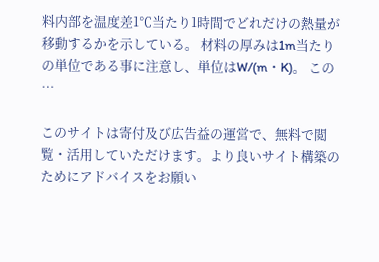料内部を温度差1℃当たり1時間でどれだけの熱量が移動するかを示している。 材料の厚みは1m当たりの単位である事に注意し、単位はW/(m・K)。 この …

このサイトは寄付及び広告益の運営で、無料で閲覧・活用していただけます。より良いサイト構築のためにアドバイスをお願い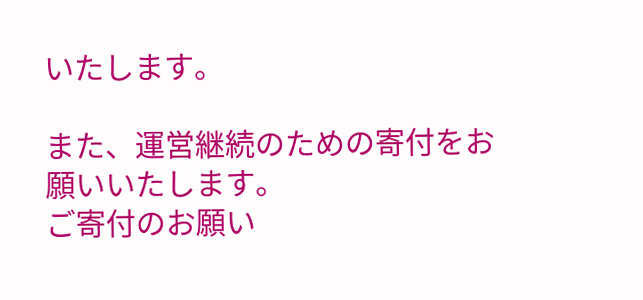いたします。

また、運営継続のための寄付をお願いいたします。
ご寄付のお願い